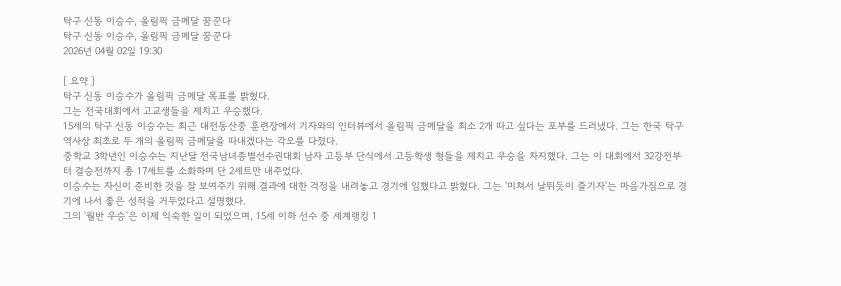탁구 신동 이승수, 올림픽 금메달 꿈꾼다
탁구 신동 이승수, 올림픽 금메달 꿈꾼다
2026년 04월 02일 19:30

[ 요약 ]
탁구 신동 이승수가 올림픽 금메달 목표를 밝혔다.
그는 전국대회에서 고교생들을 제치고 우승했다.
15세의 탁구 신동 이승수는 최근 대전동산중 훈련장에서 기자와의 인터뷰에서 올림픽 금메달을 최소 2개 따고 싶다는 포부를 드러냈다. 그는 한국 탁구 역사상 최초로 두 개의 올림픽 금메달을 따내겠다는 각오를 다졌다.
중학교 3학년인 이승수는 지난달 전국남녀종별선수권대회 남자 고등부 단식에서 고등학생 형들을 제치고 우승을 차지했다. 그는 이 대회에서 32강전부터 결승전까지 총 17세트를 소화하며 단 2세트만 내주었다.
이승수는 자신이 준비한 것을 잘 보여주기 위해 결과에 대한 걱정을 내려놓고 경기에 임했다고 밝혔다. 그는 '미쳐서 날뛰듯이 즐기자'는 마음가짐으로 경기에 나서 좋은 성적을 거두었다고 설명했다.
그의 '월반 우승'은 이제 익숙한 일이 되었으며, 15세 이하 선수 중 세계랭킹 1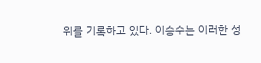위를 기록하고 있다. 이승수는 이러한 성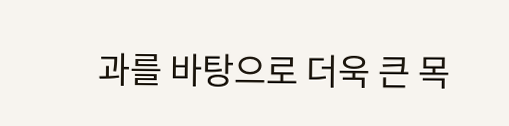과를 바탕으로 더욱 큰 목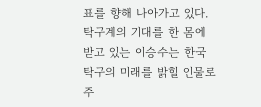표를 향해 나아가고 있다.
탁구계의 기대를 한 몸에 받고 있는 이승수는 한국 탁구의 미래를 밝힐 인물로 주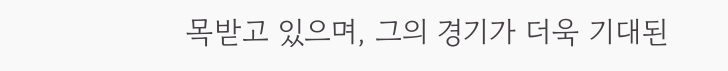목받고 있으며, 그의 경기가 더욱 기대된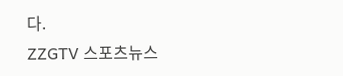다.
ZZGTV 스포츠뉴스